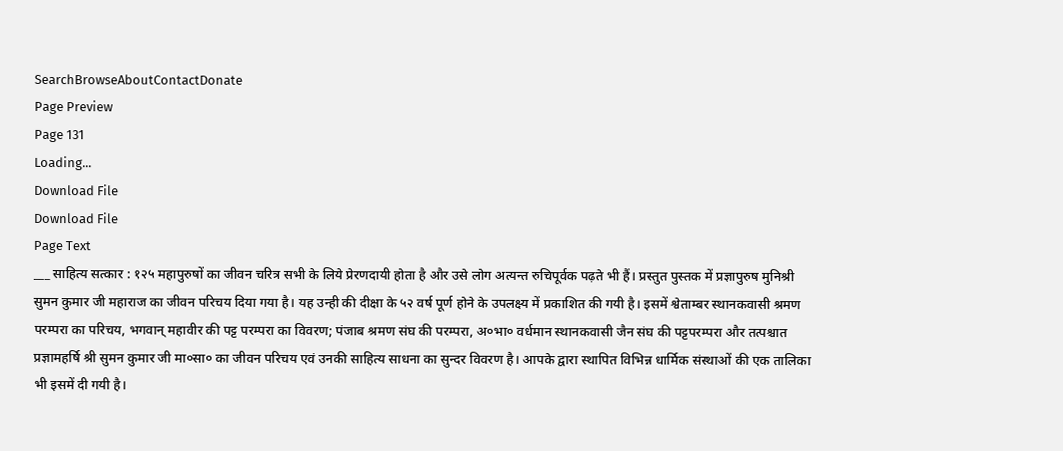SearchBrowseAboutContactDonate
Page Preview
Page 131
Loading...
Download File
Download File
Page Text
___ साहित्य सत्कार : १२५ महापुरुषों का जीवन चरित्र सभी के लिये प्रेरणदायी होता है और उसे लोग अत्यन्त रुचिपूर्वक पढ़ते भी हैं। प्रस्तुत पुस्तक में प्रज्ञापुरुष मुनिश्री सुमन कुमार जी महाराज का जीवन परिचय दिया गया है। यह उन्ही की दीक्षा के ५२ वर्ष पूर्ण होने के उपलक्ष्य में प्रकाशित की गयी है। इसमें श्वेताम्बर स्थानकवासी श्रमण परम्परा का परिचय, भगवान् महावीर की पट्ट परम्परा का विवरण; पंजाब श्रमण संघ की परम्परा, अ०भा० वर्धमान स्थानकवासी जैन संघ की पट्टपरम्परा और तत्पश्चात प्रज्ञामहर्षि श्री सुमन कुमार जी मा०सा० का जीवन परिचय एवं उनकी साहित्य साधना का सुन्दर विवरण है। आपके द्वारा स्थापित विभिन्न धार्मिक संस्थाओं की एक तालिका भी इसमें दी गयी है।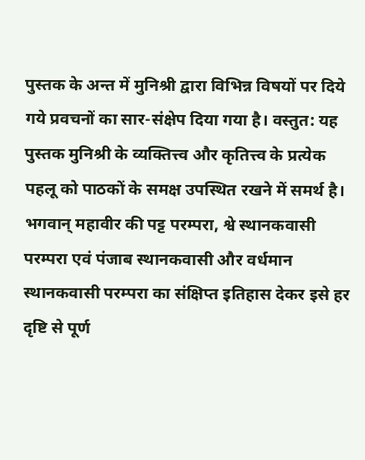पुस्तक के अन्त में मुनिश्री द्वारा विभिन्न विषयों पर दिये गये प्रवचनों का सार-संक्षेप दिया गया है। वस्तुत: यह पुस्तक मुनिश्री के व्यक्तित्त्व और कृतित्त्व के प्रत्येक पहलू को पाठकों के समक्ष उपस्थित रखने में समर्थ है। भगवान् महावीर की पट्ट परम्परा, श्वे स्थानकवासी परम्परा एवं पंजाब स्थानकवासी और वर्धमान स्थानकवासी परम्परा का संक्षिप्त इतिहास देकर इसे हर दृष्टि से पूर्ण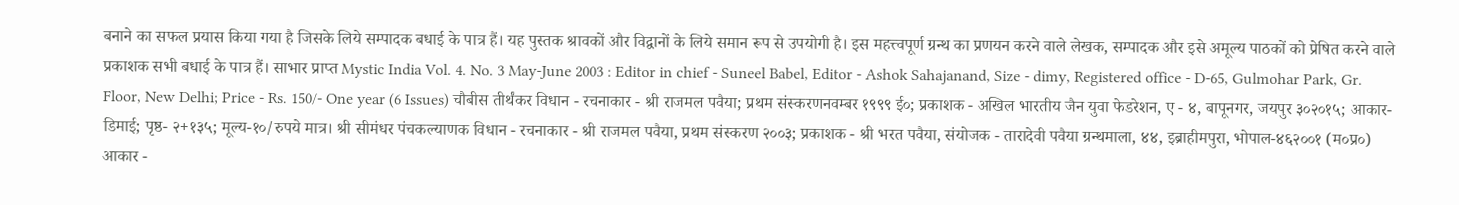बनाने का सफल प्रयास किया गया है जिसके लिये सम्पादक बधाई के पात्र हैं। यह पुस्तक श्रावकों और विद्वानों के लिये समान रूप से उपयोगी है। इस महत्त्वपूर्ण ग्रन्थ का प्रणयन करने वाले लेखक, सम्पादक और इसे अमूल्य पाठकों को प्रेषित करने वाले प्रकाशक सभी बधाई के पात्र हैं। साभार प्राप्त Mystic India Vol. 4. No. 3 May-June 2003 : Editor in chief - Suneel Babel, Editor - Ashok Sahajanand, Size - dimy, Registered office - D-65, Gulmohar Park, Gr. Floor, New Delhi; Price - Rs. 150/- One year (6 Issues) चौबीस तीर्थंकर विधान - रचनाकार - श्री राजमल पवैया; प्रथम संस्करणनवम्बर १९९९ ई०; प्रकाशक - अखिल भारतीय जैन युवा फेडरेशन, ए - ४, बापूनगर, जयपुर ३०२०१५; आकार- डिमाई; पृष्ठ- २+१३५; मूल्य-१०/रुपये मात्र। श्री सीमंधर पंचकल्याणक विधान - रचनाकार - श्री राजमल पवैया, प्रथम संस्करण २००३; प्रकाशक - श्री भरत पवैया, संयोजक - तारादेवी पवैया ग्रन्थमाला, ४४, इब्राहीमपुरा, भोपाल-४६२००१ (म०प्र०) आकार -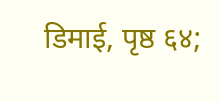डिमाई, पृष्ठ ६४;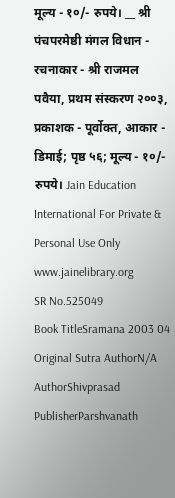मूल्य - १०/- रुपये। __ श्री पंचपरमेष्ठी मंगल विधान - रचनाकार - श्री राजमल पवैया, प्रथम संस्करण २००३, प्रकाशक - पूर्वोक्त, आकार - डिमाई; पृष्ठ ५६; मूल्य - १०/- रुपये। Jain Education International For Private & Personal Use Only www.jainelibrary.org
SR No.525049
Book TitleSramana 2003 04
Original Sutra AuthorN/A
AuthorShivprasad
PublisherParshvanath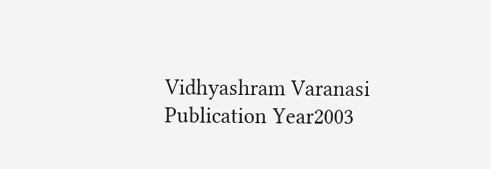Vidhyashram Varanasi
Publication Year2003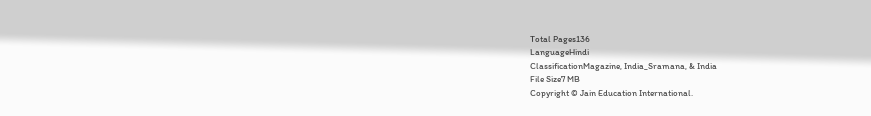Total Pages136
LanguageHindi
ClassificationMagazine, India_Sramana, & India
File Size7 MB
Copyright © Jain Education International.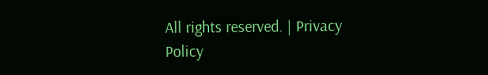All rights reserved. | Privacy Policy